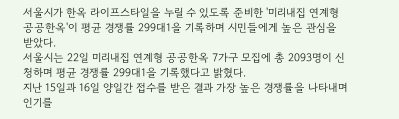서울시가 한옥 라이프스타일을 누릴 수 있도록 준비한 '미리내집 연계형 공공한옥'이 평균 경쟁률 299대1을 기록하며 시민들에게 높은 관심을 받았다.
서울시는 22일 미리내집 연계형 공공한옥 7가구 모집에 총 2093명이 신청하며 평균 경쟁률 299대1을 기록했다고 밝혔다.
지난 15일과 16일 양일간 접수를 받은 결과 가장 높은 경쟁률을 나타내며 인기를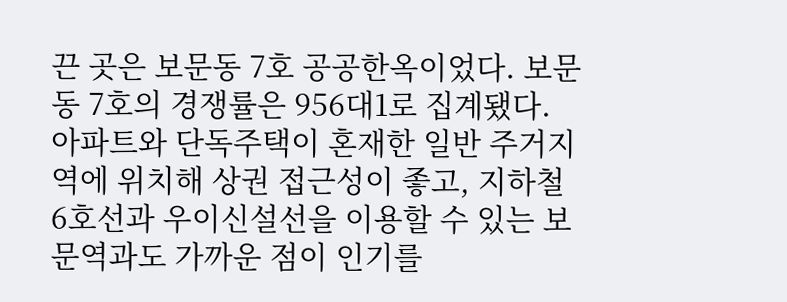끈 곳은 보문동 7호 공공한옥이었다. 보문동 7호의 경쟁률은 956대1로 집계됐다. 아파트와 단독주택이 혼재한 일반 주거지역에 위치해 상권 접근성이 좋고, 지하철 6호선과 우이신설선을 이용할 수 있는 보문역과도 가까운 점이 인기를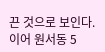끈 것으로 보인다. 이어 원서동 5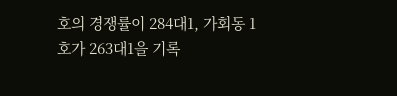호의 경쟁률이 284대1, 가회동 1호가 263대1을 기록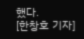했다.
[한창호 기자]